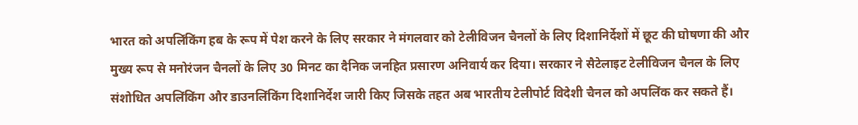भारत को अपलिंकिंग हब के रूप में पेश करने के लिए सरकार ने मंगलवार को टेलीविजन चैनलों के लिए दिशानिर्देशों में छूट की घोषणा की और मुख्य रूप से मनोरंजन चैनलों के लिए 30 मिनट का दैनिक जनहित प्रसारण अनिवार्य कर दिया। सरकार ने सैटेलाइट टेलीविजन चैनल के लिए संशोधित अपलिंकिंग और डाउनलिंकिंग दिशानिर्देश जारी किए जिसके तहत अब भारतीय टेलीपोर्ट विदेशी चैनल को अपलिंक कर सकते हैं।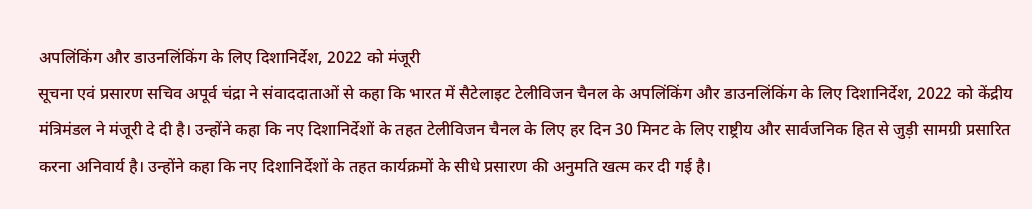अपलिंकिंग और डाउनलिंकिंग के लिए दिशानिर्देश, 2022 को मंजूरी
सूचना एवं प्रसारण सचिव अपूर्व चंद्रा ने संवाददाताओं से कहा कि भारत में सैटेलाइट टेलीविजन चैनल के अपलिंकिंग और डाउनलिंकिंग के लिए दिशानिर्देश, 2022 को केंद्रीय मंत्रिमंडल ने मंजूरी दे दी है। उन्होंने कहा कि नए दिशानिर्देशों के तहत टेलीविजन चैनल के लिए हर दिन 30 मिनट के लिए राष्ट्रीय और सार्वजनिक हित से जुड़ी सामग्री प्रसारित करना अनिवार्य है। उन्होंने कहा कि नए दिशानिर्देशों के तहत कार्यक्रमों के सीधे प्रसारण की अनुमति खत्म कर दी गई है।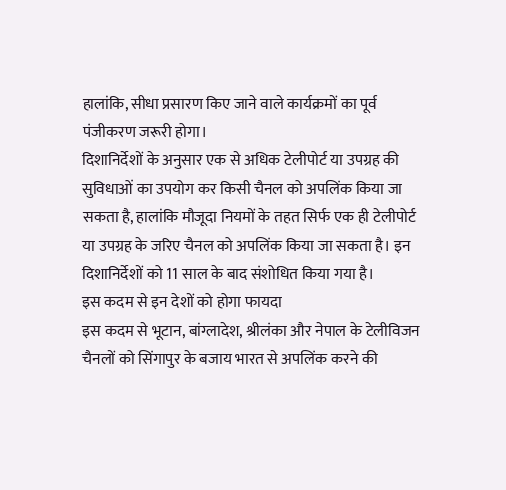हालांकि, सीधा प्रसारण किए जाने वाले कार्यक्रमों का पूर्व पंजीकरण जरूरी होगा।
दिशानिर्देशों के अनुसार एक से अधिक टेलीपोर्ट या उपग्रह की सुविधाओं का उपयोग कर किसी चैनल को अपलिंक किया जा सकता है, हालांकि मौजूदा नियमों के तहत सिर्फ एक ही टेलीपोर्ट या उपग्रह के जरिए चैनल को अपलिंक किया जा सकता है। इन दिशानिर्देशों को 11 साल के बाद संशोधित किया गया है।
इस कदम से इन देशों को होगा फायदा
इस कदम से भूटान, बांग्लादेश, श्रीलंका और नेपाल के टेलीविजन चैनलों को सिंगापुर के बजाय भारत से अपलिंक करने की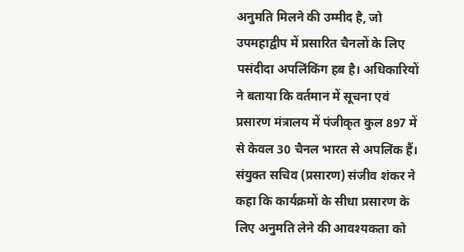अनुमति मिलने की उम्मीद है, जो उपमहाद्वीप में प्रसारित चैनलों के लिए पसंदीदा अपलिंकिंग हब है। अधिकारियों ने बताया कि वर्तमान में सूचना एवं प्रसारण मंत्रालय में पंजीकृत कुल 897 में से केवल 30 चैनल भारत से अपलिंक हैं। संयुक्त सचिव (प्रसारण) संजीव शंकर ने कहा कि कार्यक्रमों के सीधा प्रसारण के लिए अनुमति लेने की आवश्यकता को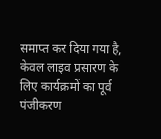समाप्त कर दिया गया है, केवल लाइव प्रसारण के लिए कार्यक्रमों का पूर्व पंजीकरण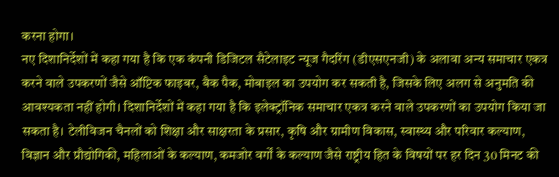करना होगा।
नए दिशानिर्देशों में कहा गया है कि एक कंपनी डिजिटल सैटेलाइट न्यूज गैदरिंग (डीएसएनजी) के अलावा अन्य समाचार एकत्र करने वाले उपकरणों जैसे ऑप्टिक फाइबर, बैक पैक, मोबाइल का उपयोग कर सकती है, जिसके लिए अलग से अनुमति की आवश्यकता नहीं होगी। दिशानिर्देशों में कहा गया है कि इलेक्ट्रॉनिक समाचार एकत्र करने वाले उपकरणों का उपयोग किया जा सकता है। टेलीविजन चैनलों को शिक्षा और साक्षरता के प्रसार, कृषि और ग्रामीण विकास, स्वास्थ्य और परिवार कल्याण, विज्ञान और प्रौद्योगिकी, महिलाओं के कल्याण, कमजोर वर्गों के कल्याण जैसे राष्ट्रीय हित के विषयों पर हर दिन 30 मिनट की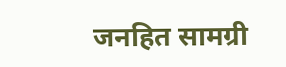जनहित सामग्री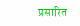प्रसारित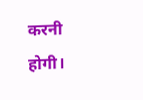करनी होगी।